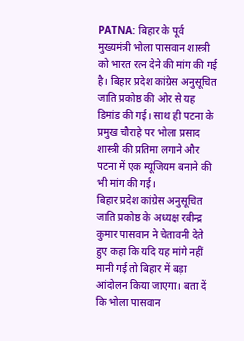PATNA: बिहार के पूर्व मुख्यमंत्री भोला पासवान शास्त्री को भारत रत्न देने की मांग की गई है। बिहार प्रदेश कांग्रेस अनुसूचित जाति प्रकोष्ठ की ओर से यह डिमांड की गई। साथ ही पटना के प्रमुख चौराहे पर भोला प्रसाद शास्त्री की प्रतिमा लगाने और पटना में एक म्यूजियम बनाने की भी मांग की गई।
बिहार प्रदेश कांग्रेस अनुसूचित जाति प्रकोष्ठ के अध्यक्ष रबीन्द्र कुमार पासवान ने चेतावनी देते हुए कहा कि यदि यह मांगे नहीं मानी गई तो बिहार में बड़ा आंदोलन किया जाएगा। बता दें कि भोला पासवान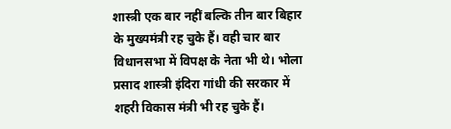शास्त्री एक बार नहीं बल्कि तीन बार बिहार के मुख्यमंत्री रह चुके हैं। वही चार बार विधानसभा में विपक्ष के नेता भी थे। भोला प्रसाद शास्त्री इंदिरा गांधी की सरकार में शहरी विकास मंत्री भी रह चुके हैं।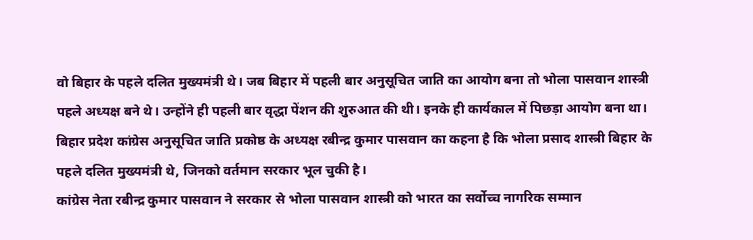वो बिहार के पहले दलित मुख्यमंत्री थे। जब बिहार में पहली बार अनुसूचित जाति का आयोग बना तो भोला पासवान शास्त्री पहले अध्यक्ष बने थे। उन्होंने ही पहली बार वृद्धा पेंशन की शुरुआत की थी। इनके ही कार्यकाल में पिछड़ा आयोग बना था। बिहार प्रदेश कांग्रेस अनुसूचित जाति प्रकोष्ठ के अध्यक्ष रबीन्द्र कुमार पासवान का कहना है कि भोला प्रसाद शास्त्री बिहार के पहले दलित मुख्यमंत्री थे, जिनको वर्तमान सरकार भूल चुकी है।
कांग्रेस नेता रबीन्द्र कुमार पासवान ने सरकार से भोला पासवान शास्त्री को भारत का सर्वोच्च नागरिक सम्मान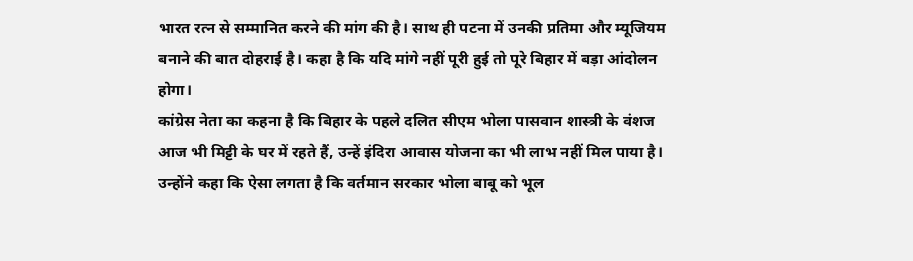भारत रत्न से सम्मानित करने की मांग की है। साथ ही पटना में उनकी प्रतिमा और म्यूजियम बनाने की बात दोहराई है। कहा है कि यदि मांगे नहीं पूरी हुई तो पूरे बिहार में बड़ा आंदोलन होगा।
कांग्रेस नेता का कहना है कि बिहार के पहले दलित सीएम भोला पासवान शास्त्री के वंशज आज भी मिट्टी के घर में रहते हैं, उन्हें इंदिरा आवास योजना का भी लाभ नहीं मिल पाया है। उन्होंने कहा कि ऐसा लगता है कि वर्तमान सरकार भोला बाबू को भूल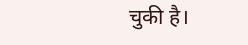चुकी है।